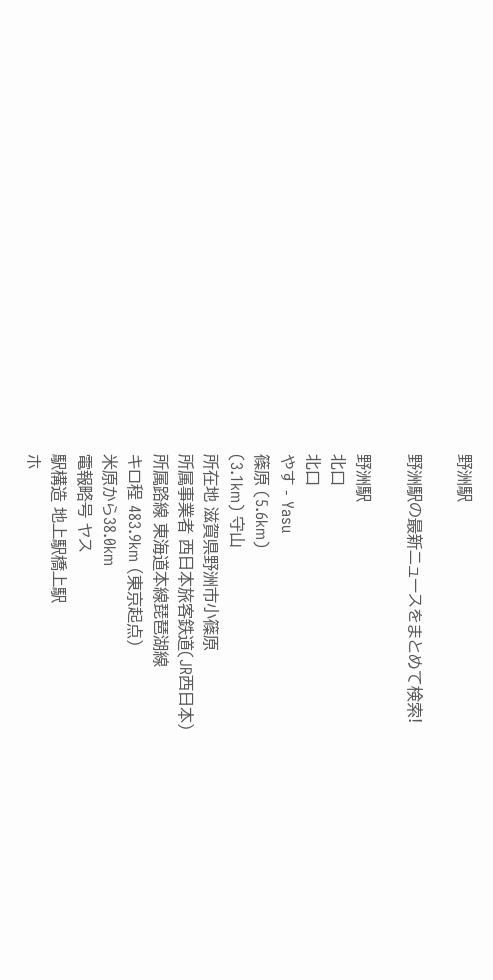野洲駅

野洲駅の最新ニュースをまとめて検索!

野洲駅
北口
北口
やす - Yasu
篠原 (5.6km)
(3.1km) 守山
所在地 滋賀県野洲市小篠原
所属事業者 西日本旅客鉄道(JR西日本)
所属路線 東海道本線琵琶湖線
キロ程 483.9km (東京起点)
米原から38.0km
電報略号 ヤス
駅構造 地上駅橋上駅
ホ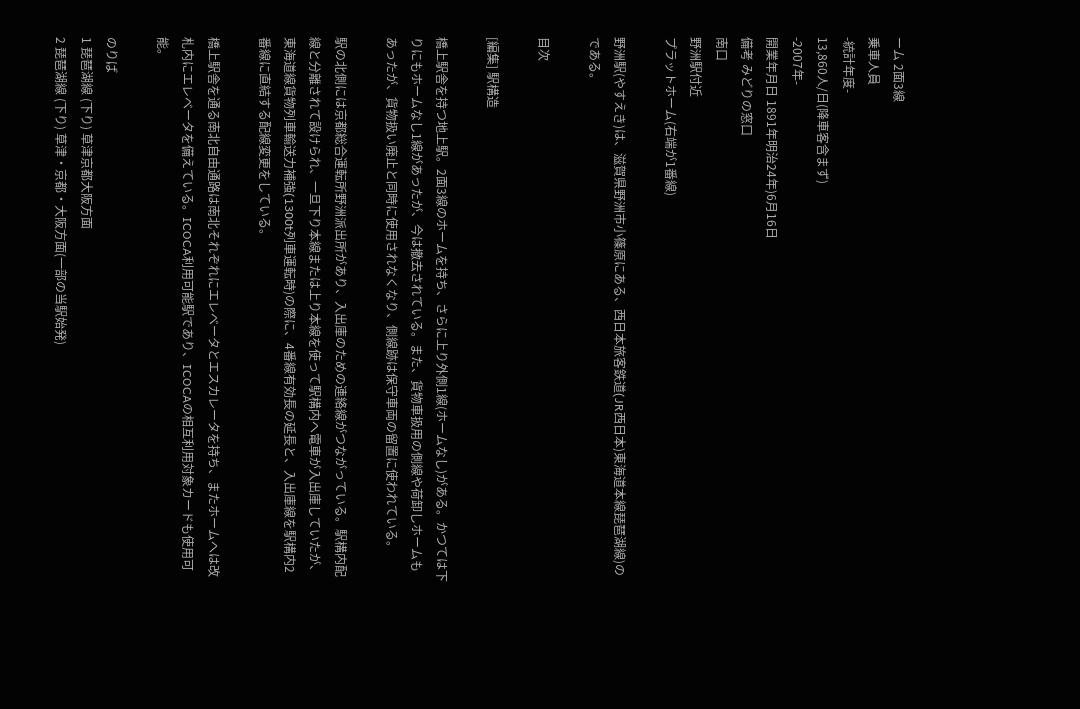ーム 2面3線
乗車人員
-統計年度-
13,860人/日(降車客含まず)
-2007年-
開業年月日 1891年明治24年)6月16日
備考 みどりの窓口
南口
野洲駅付近
プラットホーム(右端が1番線)

野洲駅(やすえき)は、滋賀県野洲市小篠原にある、西日本旅客鉄道(JR西日本)東海道本線琵琶湖線)のである。

目次

[編集] 駅構造

橋上駅舎を持つ地上駅。2面3線のホームを持ち、さらに上り外側1線(ホームなし)がある。かつては下りにもホームなし1線があったが、今は撤去されている。また、貨物車扱用の側線や荷卸しホームもあったが、貨物扱い廃止と同時に使用されなくなり、側線跡は保守車両の留置に使われている。

駅の北側には京都総合運転所野洲派出所があり、入出庫のための連絡線がつながっている。駅構内配線と分離されて設けられ、一旦下り本線または上り本線を使って駅構内へ電車が入出庫していたが、東海道線貨物列車輸送力補強(1300t列車運転時)の際に、4番線有効長の延長と、入出庫線を駅構内2番線に直結する配線変更をしている。

橋上駅舎を通る南北自由通路は南北それぞれにエレベータとエスカレータを持ち、またホームへは改札内にエレベータを備えている。ICOCA利用可能駅であり、ICOCAの相互利用対象カードも使用可能。

のりば
1 琵琶湖線 (下り) 草津京都大阪方面
2 琵琶湖線 (下り) 草津・京都・大阪方面(一部の当駅始発)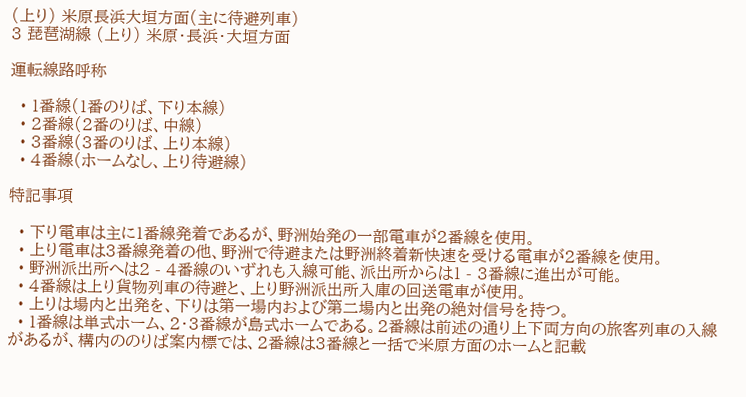(上り) 米原長浜大垣方面(主に待避列車)
3 琵琶湖線 (上り) 米原・長浜・大垣方面

運転線路呼称

  • 1番線(1番のりば、下り本線)
  • 2番線(2番のりば、中線)
  • 3番線(3番のりば、上り本線)
  • 4番線(ホームなし、上り待避線)

特記事項

  • 下り電車は主に1番線発着であるが、野洲始発の一部電車が2番線を使用。
  • 上り電車は3番線発着の他、野洲で待避または野洲終着新快速を受ける電車が2番線を使用。
  • 野洲派出所へは2 - 4番線のいずれも入線可能、派出所からは1 - 3番線に進出が可能。
  • 4番線は上り貨物列車の待避と、上り野洲派出所入庫の回送電車が使用。
  • 上りは場内と出発を、下りは第一場内および第二場内と出発の絶対信号を持つ。
  • 1番線は単式ホーム、2・3番線が島式ホームである。2番線は前述の通り上下両方向の旅客列車の入線があるが、構内ののりば案内標では、2番線は3番線と一括で米原方面のホームと記載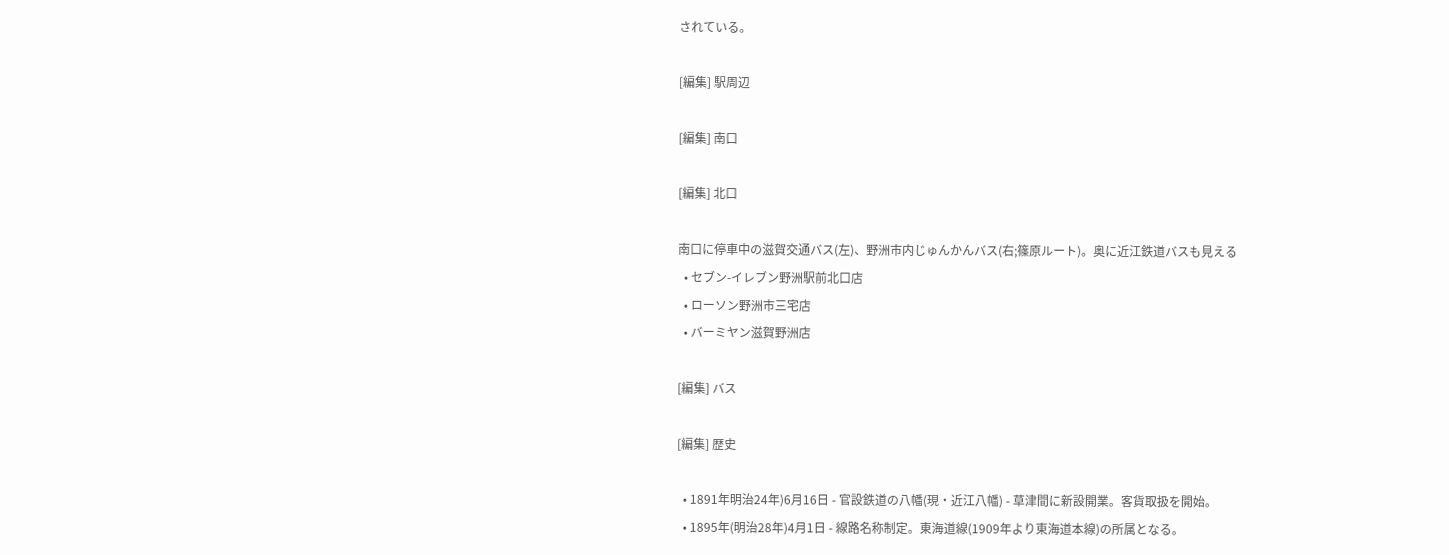されている。

[編集] 駅周辺

[編集] 南口

[編集] 北口

南口に停車中の滋賀交通バス(左)、野洲市内じゅんかんバス(右;篠原ルート)。奥に近江鉄道バスも見える
  • セブン-イレブン野洲駅前北口店
  • ローソン野洲市三宅店
  • バーミヤン滋賀野洲店

[編集] バス

[編集] 歴史

  • 1891年明治24年)6月16日 - 官設鉄道の八幡(現・近江八幡) - 草津間に新設開業。客貨取扱を開始。
  • 1895年(明治28年)4月1日 - 線路名称制定。東海道線(1909年より東海道本線)の所属となる。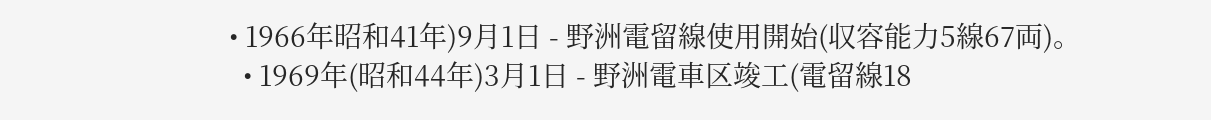• 1966年昭和41年)9月1日 - 野洲電留線使用開始(収容能力5線67両)。
  • 1969年(昭和44年)3月1日 - 野洲電車区竣工(電留線18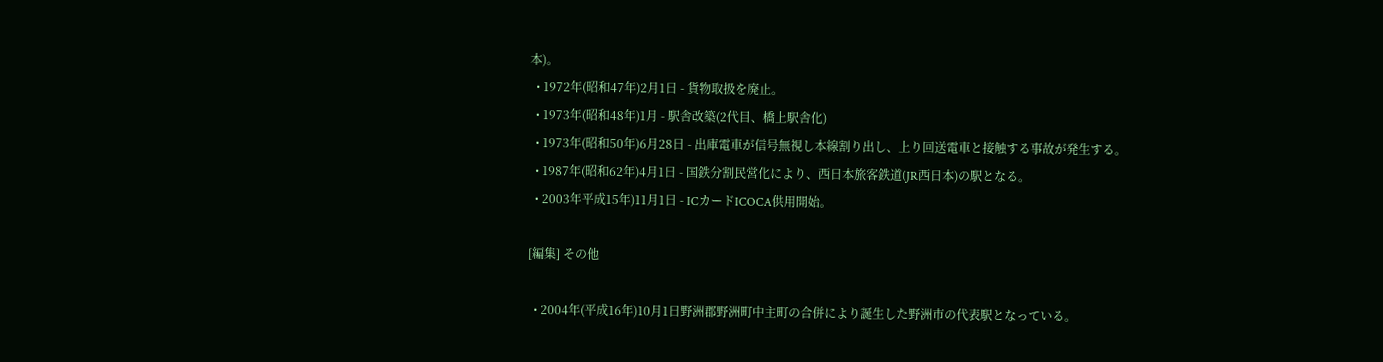本)。
  • 1972年(昭和47年)2月1日 - 貨物取扱を廃止。
  • 1973年(昭和48年)1月 - 駅舎改築(2代目、橋上駅舎化)
  • 1973年(昭和50年)6月28日 - 出庫電車が信号無視し本線割り出し、上り回送電車と接触する事故が発生する。
  • 1987年(昭和62年)4月1日 - 国鉄分割民営化により、西日本旅客鉄道(JR西日本)の駅となる。
  • 2003年平成15年)11月1日 - ICカードICOCA供用開始。

[編集] その他

  • 2004年(平成16年)10月1日野洲郡野洲町中主町の合併により誕生した野洲市の代表駅となっている。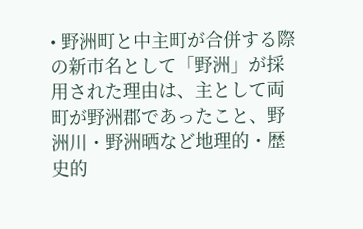• 野洲町と中主町が合併する際の新市名として「野洲」が採用された理由は、主として両町が野洲郡であったこと、野洲川・野洲晒など地理的・歴史的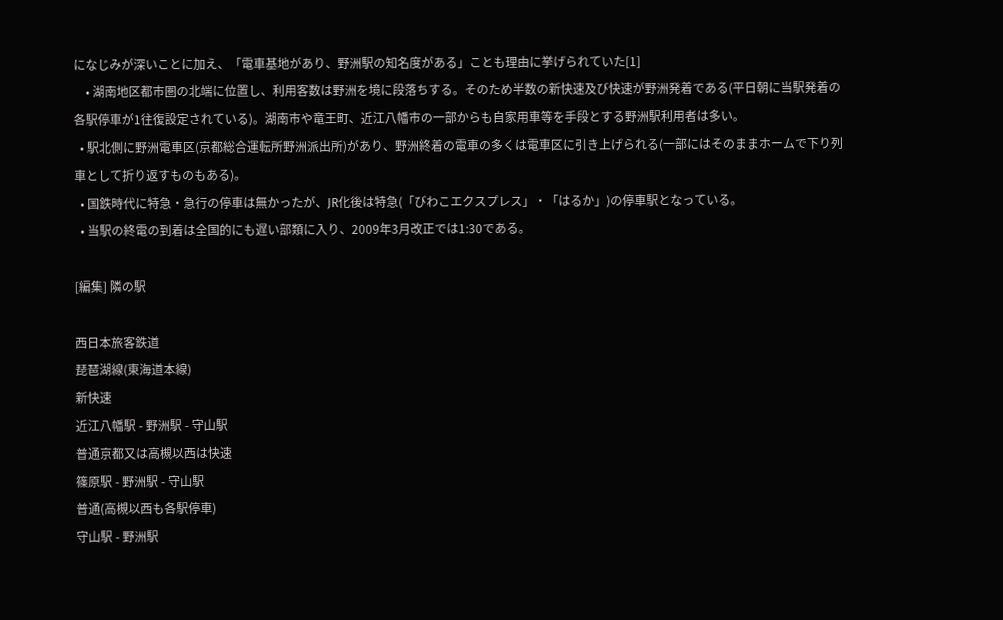になじみが深いことに加え、「電車基地があり、野洲駅の知名度がある」ことも理由に挙げられていた[1]
    • 湖南地区都市圏の北端に位置し、利用客数は野洲を境に段落ちする。そのため半数の新快速及び快速が野洲発着である(平日朝に当駅発着の各駅停車が1往復設定されている)。湖南市や竜王町、近江八幡市の一部からも自家用車等を手段とする野洲駅利用者は多い。
  • 駅北側に野洲電車区(京都総合運転所野洲派出所)があり、野洲終着の電車の多くは電車区に引き上げられる(一部にはそのままホームで下り列車として折り返すものもある)。
  • 国鉄時代に特急・急行の停車は無かったが、JR化後は特急(「びわこエクスプレス」・「はるか」)の停車駅となっている。
  • 当駅の終電の到着は全国的にも遅い部類に入り、2009年3月改正では1:30である。

[編集] 隣の駅

西日本旅客鉄道
琵琶湖線(東海道本線)
新快速
近江八幡駅 - 野洲駅 - 守山駅
普通京都又は高槻以西は快速
篠原駅 - 野洲駅 - 守山駅
普通(高槻以西も各駅停車)
守山駅 - 野洲駅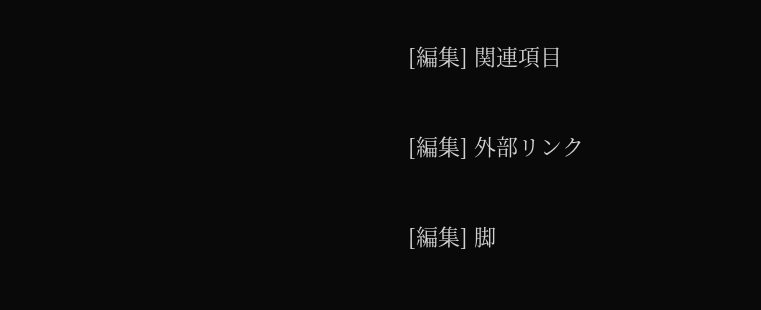[編集] 関連項目

[編集] 外部リンク

[編集] 脚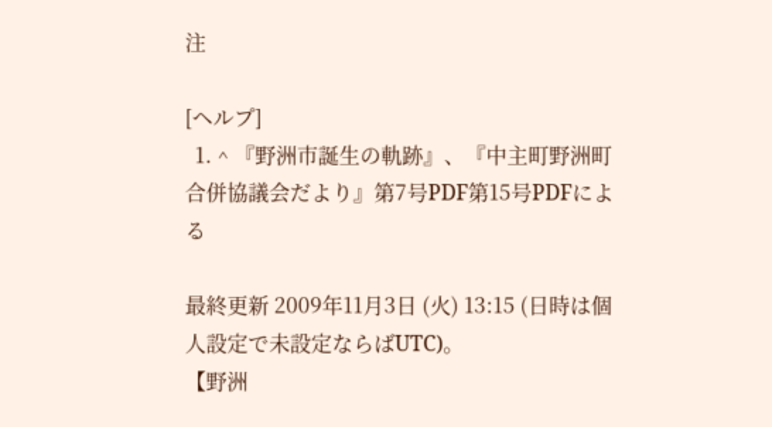注

[ヘルプ]
  1. ^ 『野洲市誕生の軌跡』、『中主町野洲町合併協議会だより』第7号PDF第15号PDFによる

最終更新 2009年11月3日 (火) 13:15 (日時は個人設定で未設定ならばUTC)。
【野洲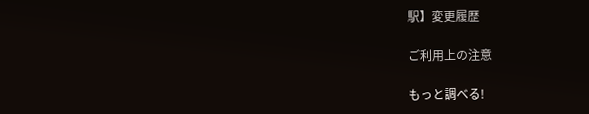駅】変更履歴

ご利用上の注意

もっと調べる!